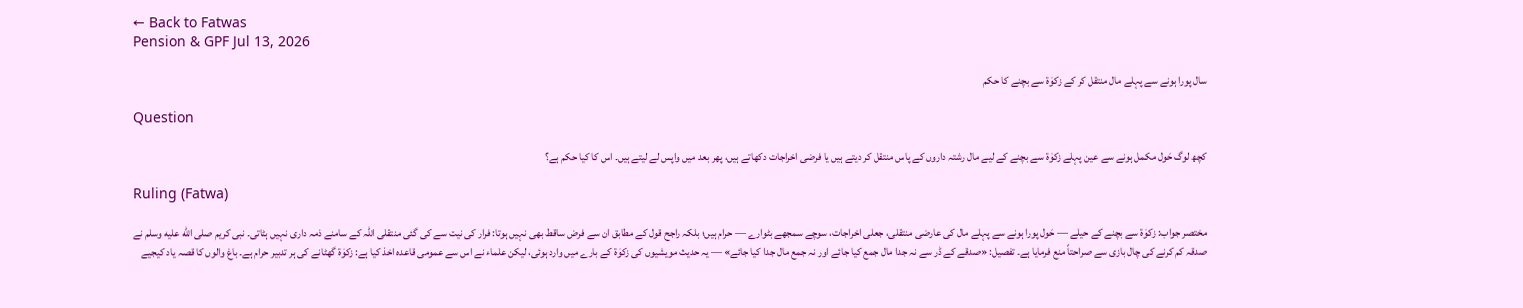← Back to Fatwas
Pension & GPF Jul 13, 2026

سال پورا ہونے سے پہلے مال منتقل کر کے زکوٰۃ سے بچنے کا حکم

Question

کچھ لوگ حَول مکمل ہونے سے عین پہلے زکوٰۃ سے بچنے کے لیے مال رشتہ داروں کے پاس منتقل کر دیتے ہیں یا فرضی اخراجات دکھاتے ہیں، پھر بعد میں واپس لے لیتے ہیں۔ اس کا کیا حکم ہے؟

Ruling (Fatwa)

مختصر جواب: زکوٰۃ سے بچنے کے حیلے — حَول پورا ہونے سے پہلے مال کی عارضی منتقلی، جعلی اخراجات، سوچے سمجھے بٹوارے — حرام ہیں؛ بلکہ راجح قول کے مطابق ان سے فرض ساقط بھی نہیں ہوتا: فرار کی نیت سے کی گئی منتقلی اللہ کے سامنے ذمہ داری نہیں ہٹاتی۔ نبی کریم صلى الله عليه وسلم نے صدقہ کم کرنے کی چال بازی سے صراحتاً منع فرمایا ہے۔ تفصیل: «صدقے کے ڈر سے نہ جدا مال جمع کیا جائے اور نہ جمع مال جدا کیا جائے» — یہ حدیث مویشیوں کی زکوٰۃ کے بارے میں وارد ہوئی، لیکن علماء نے اس سے عمومی قاعدہ اخذ کیا ہے: زکوٰۃ گھٹانے کی ہر تدبیر حرام ہے۔ باغ والوں کا قصہ یاد کیجیے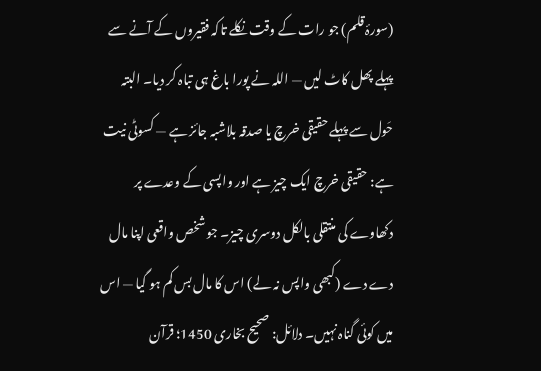(سورۂ قلم) جو رات کے وقت نکلے تاکہ فقیروں کے آنے سے پہلے پھل کاٹ لیں — اللہ نے پورا باغ ہی تباہ کر دیا۔ البتہ حَول سے پہلے حقیقی خرچ یا صدقہ بلاشبہ جائز ہے — کسوٹی نیت ہے: حقیقی خرچ ایک چیز ہے اور واپسی کے وعدے پر دکھاوے کی منتقلی بالکل دوسری چیز۔ جو شخص واقعی اپنا مال دے دے (کبھی واپس نہ لے) اس کا مال بس کم ہو گیا — اس میں کوئی گناہ نہیں۔ دلائل: صحیح بخاری 1450؛ قرآن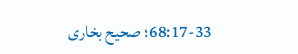68:17-33؛ صحیح بخاری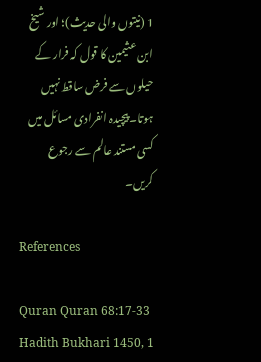1 (نیتوں والی حدیث)؛ اور شیخ ابن عثیمین کا قول کہ فرار کے حیلوں سے فرض ساقط نہیں ہوتا۔ پیچیدہ انفرادی مسائل میں کسی مستند عالم سے رجوع کریں۔

References

Quran Quran 68:17-33
Hadith Bukhari 1450, 1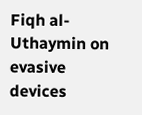Fiqh al-Uthaymin on evasive devices